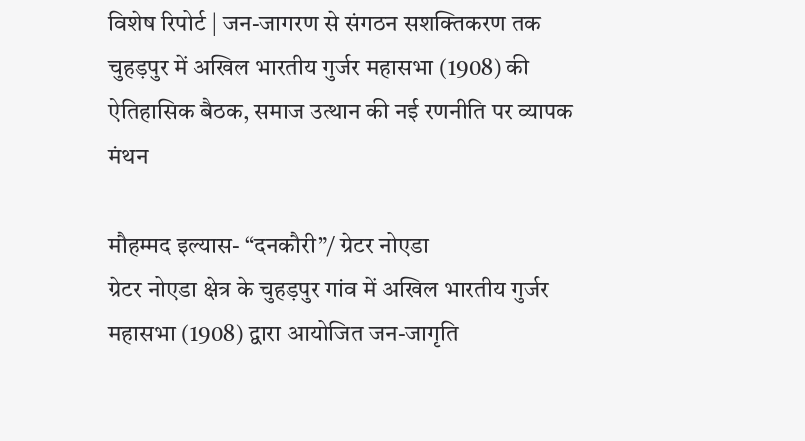विशेष रिपोर्ट | जन-जागरण से संगठन सशक्तिकरण तक
चुहड़पुर में अखिल भारतीय गुर्जर महासभा (1908) की ऐतिहासिक बैठक, समाज उत्थान की नई रणनीति पर व्यापक मंथन

मौहम्मद इल्यास- “दनकौरी”/ ग्रेटर नोएडा
ग्रेटर नोएडा क्षेत्र के चुहड़पुर गांव में अखिल भारतीय गुर्जर महासभा (1908) द्वारा आयोजित जन-जागृति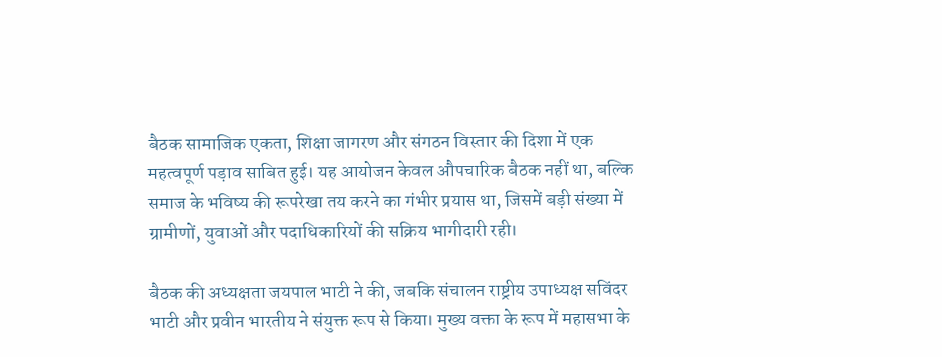बैठक सामाजिक एकता, शिक्षा जागरण और संगठन विस्तार की दिशा में एक महत्वपूर्ण पड़ाव साबित हुई। यह आयोजन केवल औपचारिक बैठक नहीं था, बल्कि समाज के भविष्य की रूपरेखा तय करने का गंभीर प्रयास था, जिसमें बड़ी संख्या में ग्रामीणों, युवाओं और पदाधिकारियों की सक्रिय भागीदारी रही।

बैठक की अध्यक्षता जयपाल भाटी ने की, जबकि संचालन राष्ट्रीय उपाध्यक्ष सविंदर भाटी और प्रवीन भारतीय ने संयुक्त रूप से किया। मुख्य वक्ता के रूप में महासभा के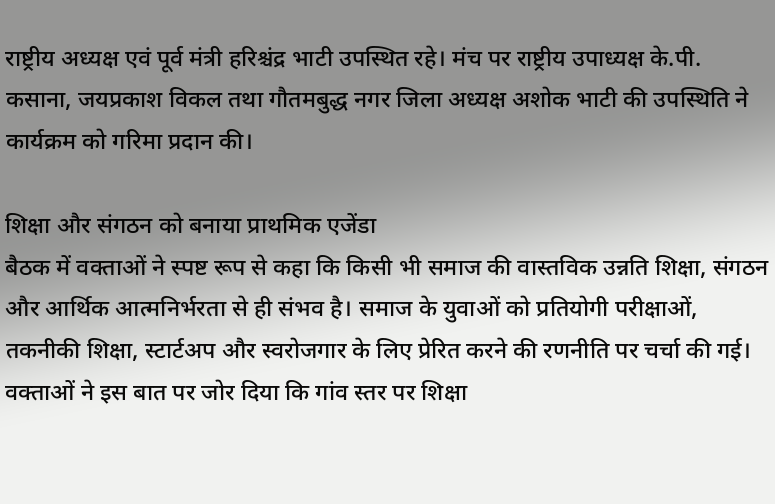राष्ट्रीय अध्यक्ष एवं पूर्व मंत्री हरिश्चंद्र भाटी उपस्थित रहे। मंच पर राष्ट्रीय उपाध्यक्ष के.पी. कसाना, जयप्रकाश विकल तथा गौतमबुद्ध नगर जिला अध्यक्ष अशोक भाटी की उपस्थिति ने कार्यक्रम को गरिमा प्रदान की।

शिक्षा और संगठन को बनाया प्राथमिक एजेंडा
बैठक में वक्ताओं ने स्पष्ट रूप से कहा कि किसी भी समाज की वास्तविक उन्नति शिक्षा, संगठन और आर्थिक आत्मनिर्भरता से ही संभव है। समाज के युवाओं को प्रतियोगी परीक्षाओं, तकनीकी शिक्षा, स्टार्टअप और स्वरोजगार के लिए प्रेरित करने की रणनीति पर चर्चा की गई।
वक्ताओं ने इस बात पर जोर दिया कि गांव स्तर पर शिक्षा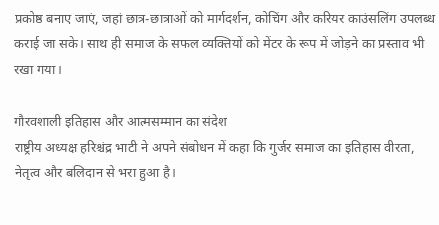प्रकोष्ठ बनाए जाएं, जहां छात्र-छात्राओं को मार्गदर्शन, कोचिंग और करियर काउंसलिंग उपलब्ध कराई जा सके। साथ ही समाज के सफल व्यक्तियों को मेंटर के रूप में जोड़ने का प्रस्ताव भी रखा गया।

गौरवशाली इतिहास और आत्मसम्मान का संदेश
राष्ट्रीय अध्यक्ष हरिश्चंद्र भाटी ने अपने संबोधन में कहा कि गुर्जर समाज का इतिहास वीरता, नेतृत्व और बलिदान से भरा हुआ है।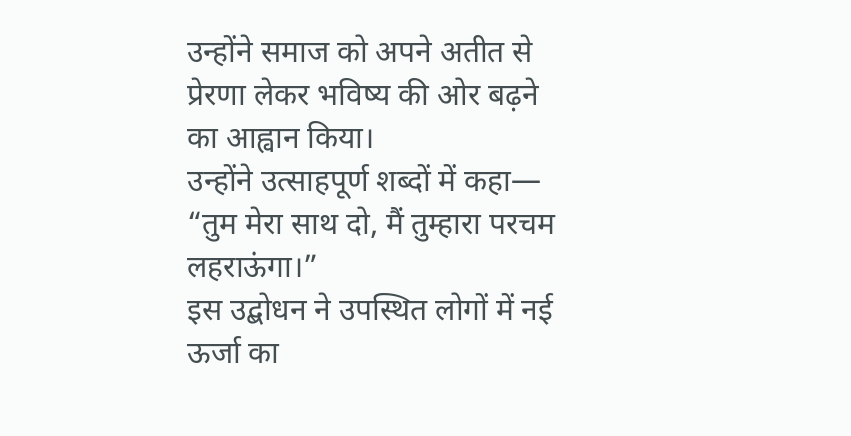उन्होंने समाज को अपने अतीत से प्रेरणा लेकर भविष्य की ओर बढ़ने का आह्वान किया।
उन्होंने उत्साहपूर्ण शब्दों में कहा—
“तुम मेरा साथ दो, मैं तुम्हारा परचम लहराऊंगा।”
इस उद्बोधन ने उपस्थित लोगों में नई ऊर्जा का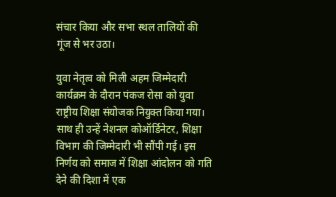संचार किया और सभा स्थल तालियों की गूंज से भर उठा।

युवा नेतृत्व को मिली अहम जिम्मेदारी
कार्यक्रम के दौरान पंकज रोसा को युवा राष्ट्रीय शिक्षा संयोजक नियुक्त किया गया। साथ ही उन्हें नेशनल कोऑर्डिनेटर, शिक्षा विभाग की जिम्मेदारी भी सौंपी गई। इस निर्णय को समाज में शिक्षा आंदोलन को गति देने की दिशा में एक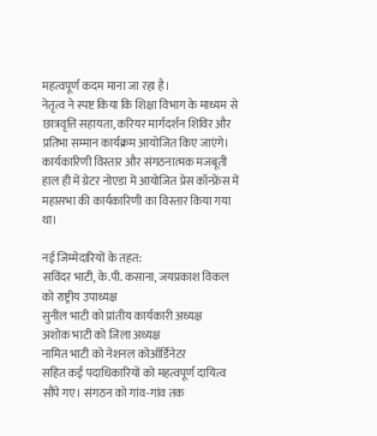महत्वपूर्ण कदम माना जा रहा है।
नेतृत्व ने स्पष्ट किया कि शिक्षा विभाग के माध्यम से छात्रवृत्ति सहायता, करियर मार्गदर्शन शिविर और प्रतिभा सम्मान कार्यक्रम आयोजित किए जाएंगे।
कार्यकारिणी विस्तार और संगठनात्मक मजबूती
हाल ही में ग्रेटर नोएडा में आयोजित प्रेस कॉन्फ्रेंस में महासभा की कार्यकारिणी का विस्तार किया गया था।

नई जिम्मेदारियों के तहत:
सविंदर भाटी, के.पी. कसाना, जयप्रकाश विकल को राष्ट्रीय उपाध्यक्ष
सुनील भाटी को प्रांतीय कार्यकारी अध्यक्ष
अशोक भाटी को जिला अध्यक्ष
नामित भाटी को नेशनल कोऑर्डिनेटर
सहित कई पदाधिकारियों को महत्वपूर्ण दायित्व सौंपे गए। संगठन को गांव-गांव तक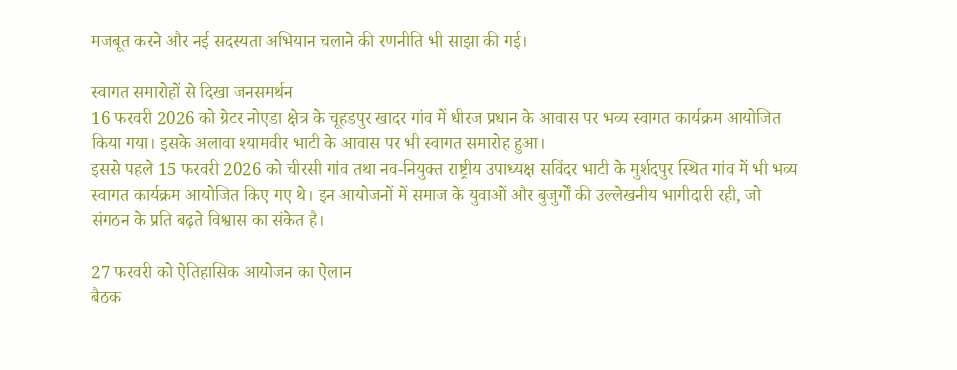मजबूत करने और नई सदस्यता अभियान चलाने की रणनीति भी साझा की गई।

स्वागत समारोहों से दिखा जनसमर्थन
16 फरवरी 2026 को ग्रेटर नोएडा क्षेत्र के चूहडपुर खादर गांव में धीरज प्रधान के आवास पर भव्य स्वागत कार्यक्रम आयोजित किया गया। इसके अलावा श्यामवीर भाटी के आवास पर भी स्वागत समारोह हुआ।
इससे पहले 15 फरवरी 2026 को चीरसी गांव तथा नव-नियुक्त राष्ट्रीय उपाध्यक्ष सविंदर भाटी के मुर्शदपुर स्थित गांव में भी भव्य स्वागत कार्यक्रम आयोजित किए गए थे। इन आयोजनों में समाज के युवाओं और बुजुर्गों की उल्लेखनीय भागीदारी रही, जो संगठन के प्रति बढ़ते विश्वास का संकेत है।

27 फरवरी को ऐतिहासिक आयोजन का ऐलान
बैठक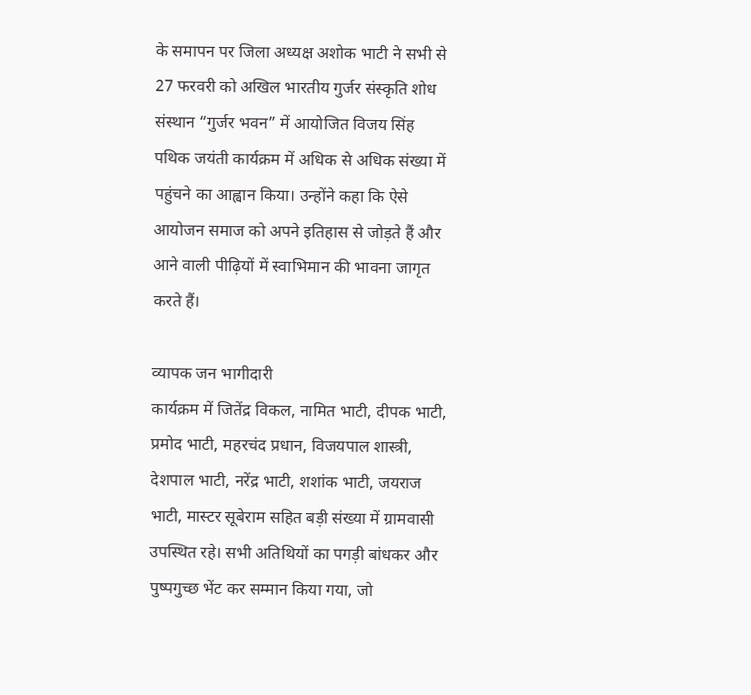के समापन पर जिला अध्यक्ष अशोक भाटी ने सभी से 27 फरवरी को अखिल भारतीय गुर्जर संस्कृति शोध संस्थान “गुर्जर भवन” में आयोजित विजय सिंह पथिक जयंती कार्यक्रम में अधिक से अधिक संख्या में पहुंचने का आह्वान किया। उन्होंने कहा कि ऐसे आयोजन समाज को अपने इतिहास से जोड़ते हैं और आने वाली पीढ़ियों में स्वाभिमान की भावना जागृत करते हैं।

व्यापक जन भागीदारी
कार्यक्रम में जितेंद्र विकल, नामित भाटी, दीपक भाटी, प्रमोद भाटी, महरचंद प्रधान, विजयपाल शास्त्री, देशपाल भाटी, नरेंद्र भाटी, शशांक भाटी, जयराज भाटी, मास्टर सूबेराम सहित बड़ी संख्या में ग्रामवासी उपस्थित रहे। सभी अतिथियों का पगड़ी बांधकर और पुष्पगुच्छ भेंट कर सम्मान किया गया, जो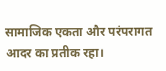सामाजिक एकता और परंपरागत आदर का प्रतीक रहा।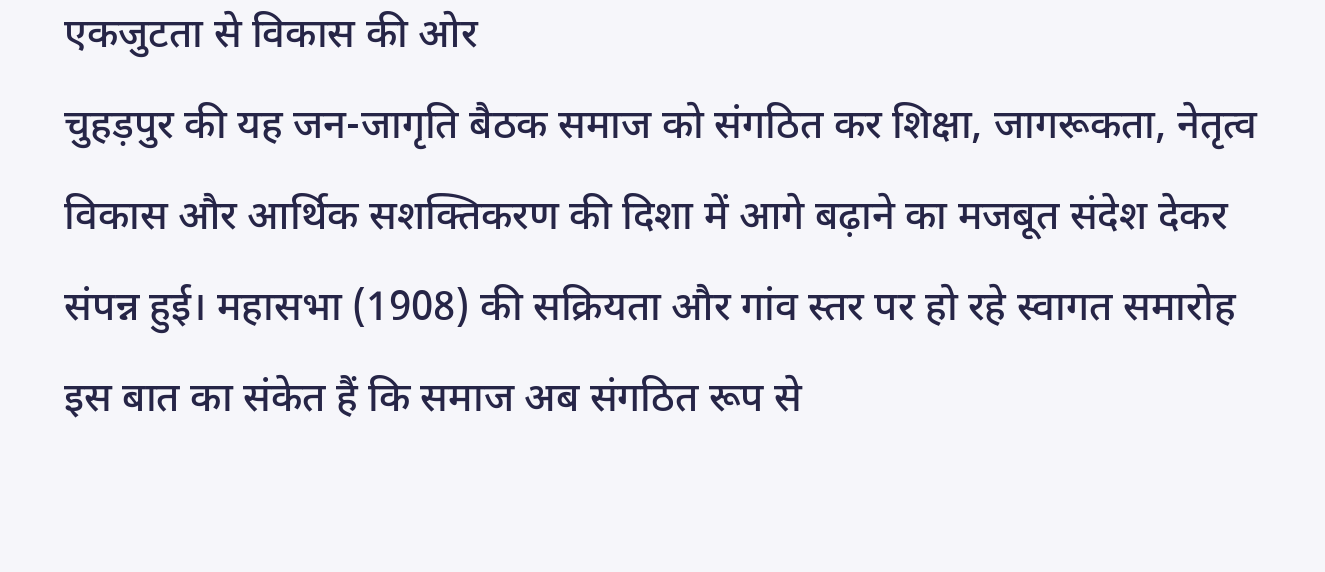एकजुटता से विकास की ओर
चुहड़पुर की यह जन-जागृति बैठक समाज को संगठित कर शिक्षा, जागरूकता, नेतृत्व विकास और आर्थिक सशक्तिकरण की दिशा में आगे बढ़ाने का मजबूत संदेश देकर संपन्न हुई। महासभा (1908) की सक्रियता और गांव स्तर पर हो रहे स्वागत समारोह इस बात का संकेत हैं कि समाज अब संगठित रूप से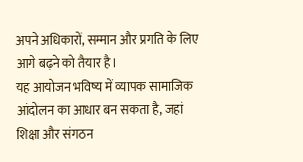अपने अधिकारों, सम्मान और प्रगति के लिए आगे बढ़ने को तैयार है।
यह आयोजन भविष्य में व्यापक सामाजिक आंदोलन का आधार बन सकता है, जहां शिक्षा और संगठन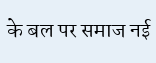के बल पर समाज नई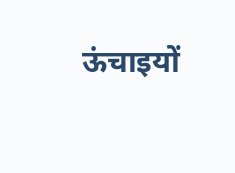ऊंचाइयों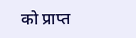को प्राप्त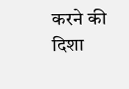करने की दिशा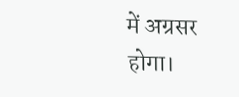में अग्रसर होगा।